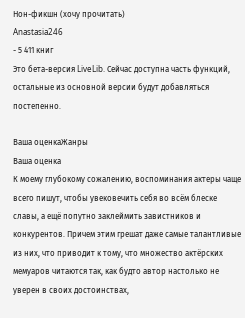Нон-фикшн (хочу прочитать)
Anastasia246
- 5 411 книг
Это бета-версия LiveLib. Сейчас доступна часть функций, остальные из основной версии будут добавляться постепенно.

Ваша оценкаЖанры
Ваша оценка
К моему глубокому сожалению, воспоминания актеры чаще всего пишут, чтобы увековечить себя во всём блеске славы, а ещё попутно заклеймить завистников и конкурентов. Причем этим грешат даже самые талантливые из них, что приводит к тому, что множество актёрских мемуаров читаются так, как будто автор настолько не уверен в своих достоинствах,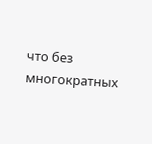что без многократных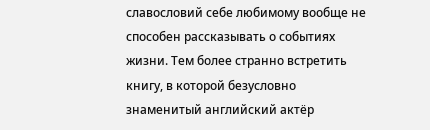славословий себе любимому вообще не способен рассказывать о событиях жизни. Тем более странно встретить книгу, в которой безусловно знаменитый английский актёр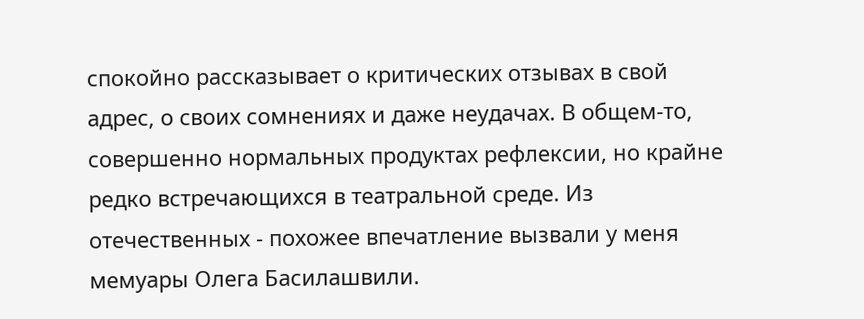спокойно рассказывает о критических отзывах в свой адрес, о своих сомнениях и даже неудачах. В общем-то, совершенно нормальных продуктах рефлексии, но крайне редко встречающихся в театральной среде. Из отечественных - похожее впечатление вызвали у меня мемуары Олега Басилашвили.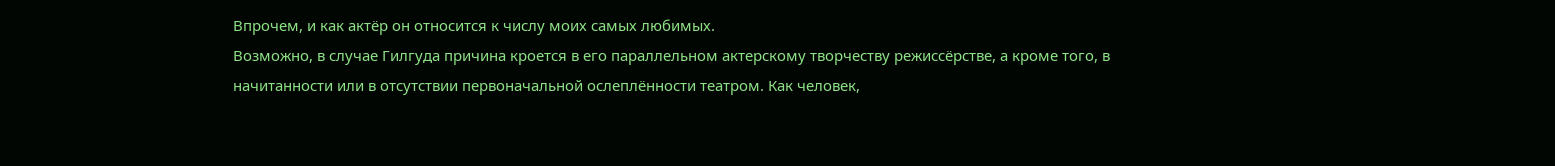Впрочем, и как актёр он относится к числу моих самых любимых.
Возможно, в случае Гилгуда причина кроется в его параллельном актерскому творчеству режиссёрстве, а кроме того, в начитанности или в отсутствии первоначальной ослеплённости театром. Как человек,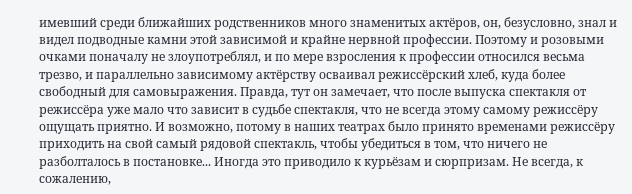имевший среди ближайших родственников много знаменитых актёров, он, безусловно, знал и видел подводные камни этой зависимой и крайне нервной профессии. Поэтому и розовыми очками поначалу не злоупотреблял, и по мере взросления к профессии относился весьма трезво, и параллельно зависимому актёрству осваивал режиссёрский хлеб, куда более свободный для самовыражения. Правда, тут он замечает, что после выпуска спектакля от режиссёра уже мало что зависит в судьбе спектакля, что не всегда этому самому режиссёру ощущать приятно. И возможно, потому в наших театрах было принято временами режиссёру приходить на свой самый рядовой спектакль, чтобы убедиться в том, что ничего не разболталось в постановке... Иногда это приводило к курьёзам и сюрпризам. Не всегда, к сожалению,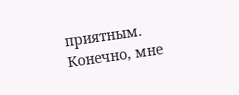приятным.
Конечно, мне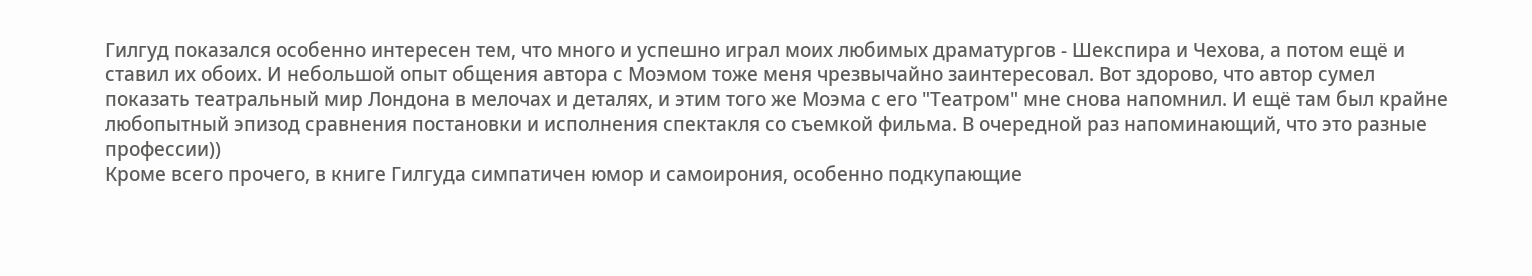Гилгуд показался особенно интересен тем, что много и успешно играл моих любимых драматургов - Шекспира и Чехова, а потом ещё и ставил их обоих. И небольшой опыт общения автора с Моэмом тоже меня чрезвычайно заинтересовал. Вот здорово, что автор сумел показать театральный мир Лондона в мелочах и деталях, и этим того же Моэма с его "Театром" мне снова напомнил. И ещё там был крайне любопытный эпизод сравнения постановки и исполнения спектакля со съемкой фильма. В очередной раз напоминающий, что это разные профессии))
Кроме всего прочего, в книге Гилгуда симпатичен юмор и самоирония, особенно подкупающие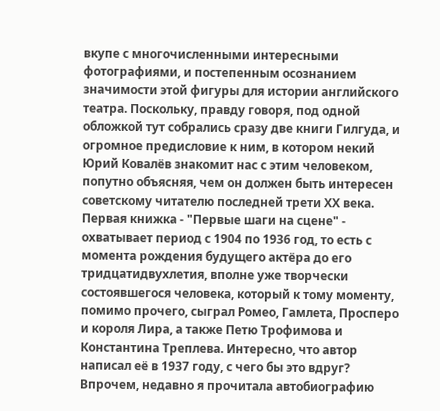вкупе с многочисленными интересными фотографиями, и постепенным осознанием значимости этой фигуры для истории английского театра. Поскольку, правду говоря, под одной обложкой тут собрались сразу две книги Гилгуда, и огромное предисловие к ним, в котором некий Юрий Ковалёв знакомит нас с этим человеком, попутно объясняя, чем он должен быть интересен советскому читателю последней трети ХХ века. Первая книжка - "Первые шаги на сцене" - охватывает период с 1904 по 1936 год, то есть с момента рождения будущего актёра до его тридцатидвухлетия, вполне уже творчески состоявшегося человека, который к тому моменту, помимо прочего, сыграл Ромео, Гамлета, Просперо и короля Лира, а также Петю Трофимова и Константина Треплева. Интересно, что автор написал её в 1937 году, с чего бы это вдруг? Впрочем, недавно я прочитала автобиографию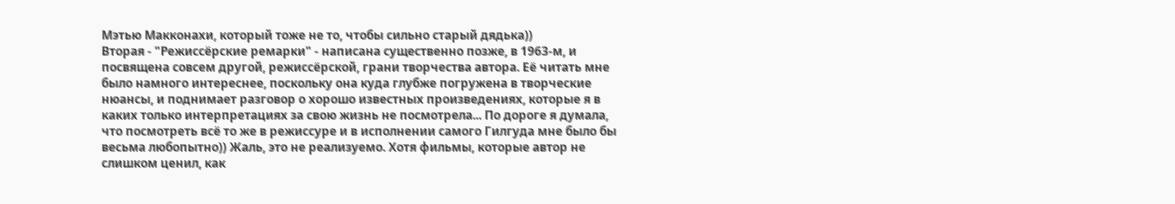Мэтью Макконахи, который тоже не то, чтобы сильно старый дядька))
Вторая - "Режиссёрские ремарки" - написана существенно позже, в 1963-м, и посвящена совсем другой, режиссёрской, грани творчества автора. Её читать мне было намного интереснее, поскольку она куда глубже погружена в творческие нюансы, и поднимает разговор о хорошо известных произведениях, которые я в каких только интерпретациях за свою жизнь не посмотрела... По дороге я думала, что посмотреть всё то же в режиссуре и в исполнении самого Гилгуда мне было бы весьма любопытно)) Жаль, это не реализуемо. Хотя фильмы, которые автор не слишком ценил, как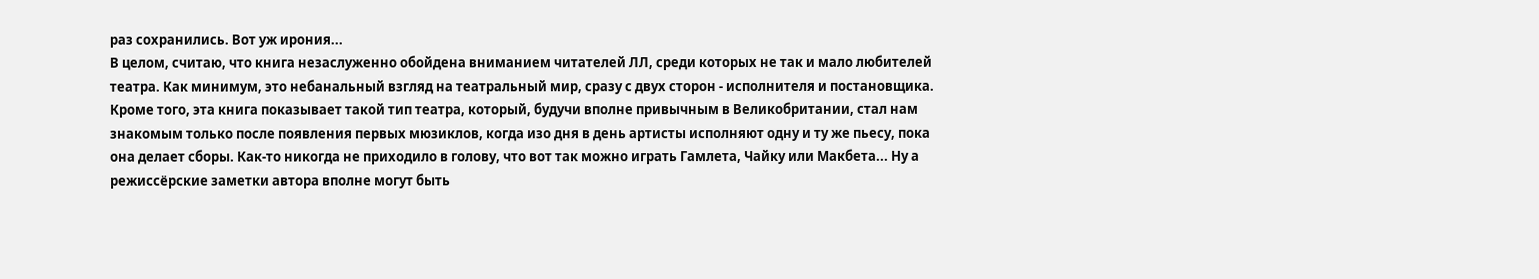раз сохранились. Вот уж ирония...
В целом, считаю, что книга незаслуженно обойдена вниманием читателей ЛЛ, среди которых не так и мало любителей театра. Как минимум, это небанальный взгляд на театральный мир, сразу с двух сторон - исполнителя и постановщика. Кроме того, эта книга показывает такой тип театра, который, будучи вполне привычным в Великобритании, стал нам знакомым только после появления первых мюзиклов, когда изо дня в день артисты исполняют одну и ту же пьесу, пока она делает сборы. Как-то никогда не приходило в голову, что вот так можно играть Гамлета, Чайку или Макбета... Ну а режиссёрские заметки автора вполне могут быть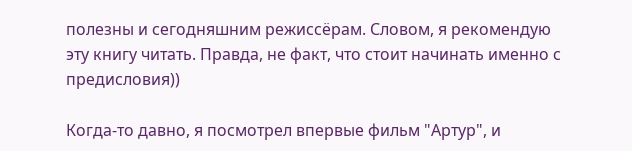полезны и сегодняшним режиссёрам. Словом, я рекомендую эту книгу читать. Правда, не факт, что стоит начинать именно с предисловия))

Когда-то давно, я посмотрел впервые фильм "Артур", и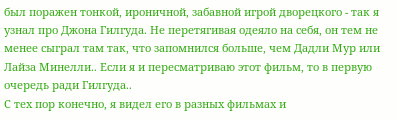был поражен тонкой, ироничной, забавной игрой дворецкого - так я узнал про Джона Гилгуда. Не перетягивая одеяло на себя, он тем не менее сыграл там так, что запомнился больше, чем Дадли Мур или Лайза Минелли.. Если я и пересматриваю этот фильм, то в первую очередь ради Гилгуда..
С тех пор конечно, я видел его в разных фильмах и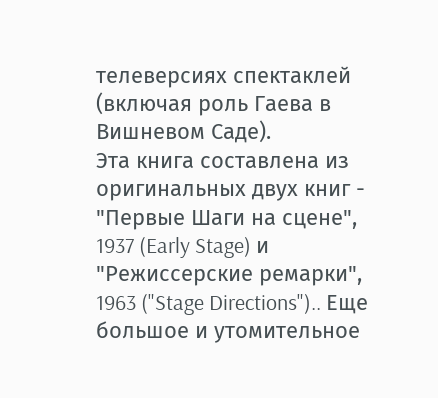телеверсиях спектаклей (включая роль Гаева в Вишневом Саде).
Эта книга составлена из оригинальных двух книг - "Первые Шаги на сцене", 1937 (Early Stage) и "Режиссерские ремарки", 1963 ("Stage Directions").. Еще большое и утомительное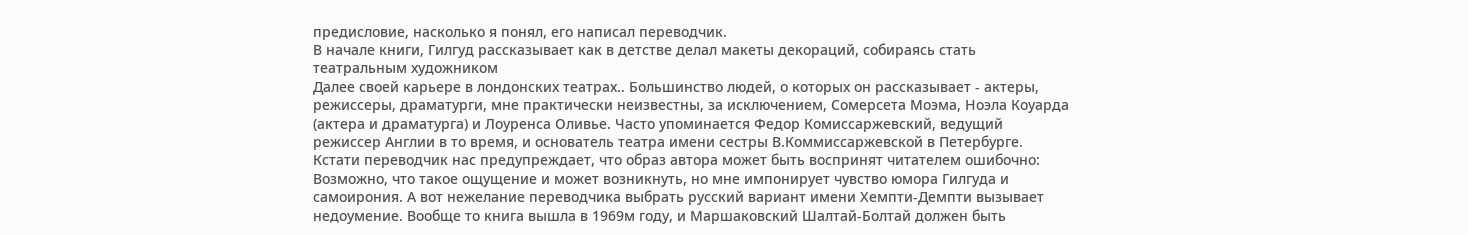предисловие, насколько я понял, его написал переводчик.
В начале книги, Гилгуд рассказывает как в детстве делал макеты декораций, собираясь стать театральным художником
Далее своей карьере в лондонских театрах.. Большинство людей, о которых он рассказывает - актеры, режиссеры, драматурги, мне практически неизвестны, за исключением, Сомерсета Моэма, Ноэла Коуарда (актера и драматурга) и Лоуренса Оливье. Часто упоминается Федор Комиссаржевский, ведущий режиссер Англии в то время, и основатель театра имени сестры В.Коммиссаржевской в Петербурге.
Кстати переводчик нас предупреждает, что образ автора может быть воспринят читателем ошибочно:
Возможно, что такое ощущение и может возникнуть, но мне импонирует чувство юмора Гилгуда и самоирония. А вот нежелание переводчика выбрать русский вариант имени Хемпти-Демпти вызывает недоумение. Вообще то книга вышла в 1969м году, и Маршаковский Шалтай-Болтай должен быть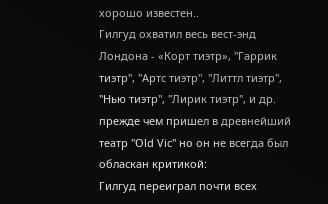хорошо известен..
Гилгуд охватил весь вест-энд Лондона - «Корт тиэтр», "Гаррик тиэтр", "Артс тиэтр", "Литтл тиэтр", "Нью тиэтр", "Лирик тиэтр", и др. прежде чем пришел в древнейший театр "Old Viс" но он не всегда был обласкан критикой:
Гилгуд переиграл почти всех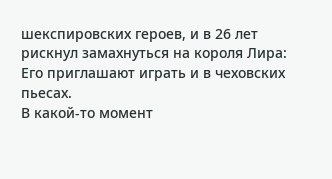шекспировских героев, и в 26 лет рискнул замахнуться на короля Лира:
Его приглашают играть и в чеховских пьесах.
В какой-то момент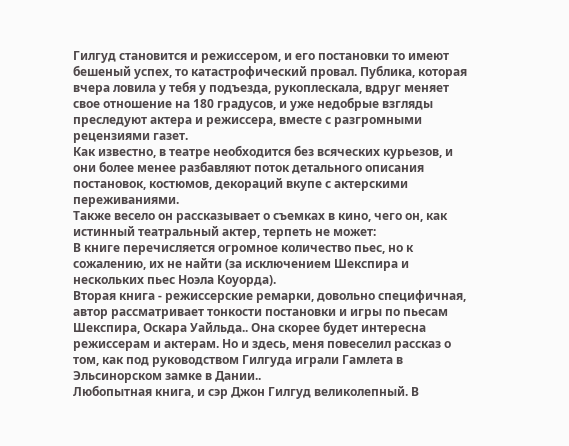Гилгуд становится и режиссером, и его постановки то имеют бешеный успех, то катастрофический провал. Публика, которая вчера ловила у тебя у подъезда, рукоплескала, вдруг меняет свое отношение на 180 градусов, и уже недобрые взгляды преследуют актера и режиссера, вместе с разгромными рецензиями газет.
Как известно, в театре необходится без всяческих курьезов, и они более менее разбавляют поток детального описания постановок, костюмов, декораций вкупе с актерскими переживаниями.
Также весело он рассказывает о съемках в кино, чего он, как истинный театральный актер, терпеть не может:
В книге перечисляется огромное количество пьес, но к сожалению, их не найти (за исключением Шекспира и нескольких пьес Ноэла Коуорда).
Вторая книга - режиссерские ремарки, довольно специфичная, автор рассматривает тонкости постановки и игры по пьесам Шекспира, Оскара Уайльда.. Она скорее будет интересна режиссерам и актерам. Но и здесь, меня повеселил рассказ о том, как под руководством Гилгуда играли Гамлета в Эльсинорском замке в Дании..
Любопытная книга, и сэр Джон Гилгуд великолепный. В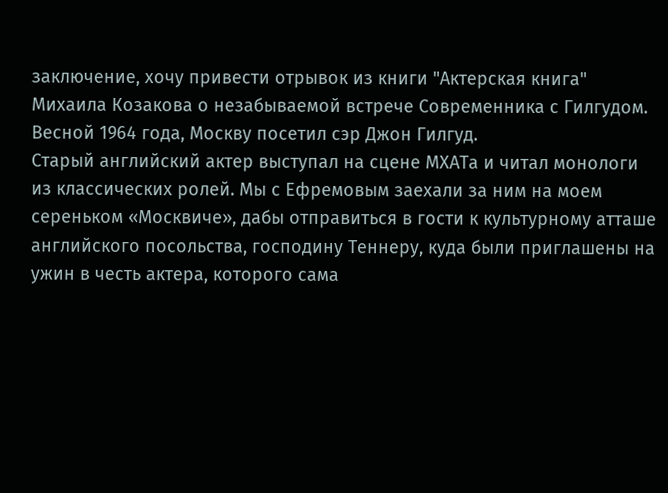заключение, хочу привести отрывок из книги "Актерская книга" Михаила Козакова о незабываемой встрече Современника с Гилгудом.
Весной 1964 года, Москву посетил сэр Джон Гилгуд.
Старый английский актер выступал на сцене МХАТа и читал монологи из классических ролей. Мы с Ефремовым заехали за ним на моем сереньком «Москвиче», дабы отправиться в гости к культурному атташе английского посольства, господину Теннеру, куда были приглашены на ужин в честь актера, которого сама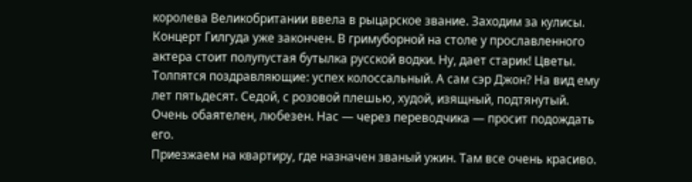королева Великобритании ввела в рыцарское звание. Заходим за кулисы. Концерт Гилгуда уже закончен. В гримуборной на столе у прославленного актера стоит полупустая бутылка русской водки. Ну, дает старик! Цветы. Толпятся поздравляющие: успех колоссальный. А сам сэр Джон? На вид ему лет пятьдесят. Седой, с розовой плешью, худой, изящный, подтянутый. Очень обаятелен, любезен. Нас — через переводчика — просит подождать его.
Приезжаем на квартиру, где назначен званый ужин. Там все очень красиво.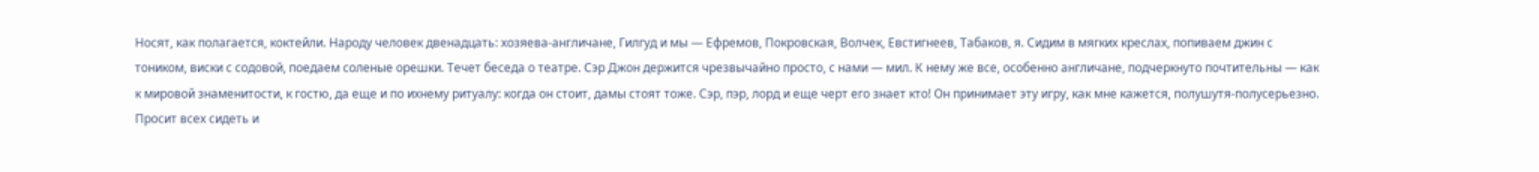Носят, как полагается, коктейли. Народу человек двенадцать: хозяева-англичане, Гилгуд и мы — Ефремов, Покровская, Волчек, Евстигнеев, Табаков, я. Сидим в мягких креслах, попиваем джин с тоником, виски с содовой, поедаем соленые орешки. Течет беседа о театре. Сэр Джон держится чрезвычайно просто, с нами — мил. К нему же все, особенно англичане, подчеркнуто почтительны — как к мировой знаменитости, к гостю, да еще и по ихнему ритуалу: когда он стоит, дамы стоят тоже. Сэр, пэр, лорд и еще черт его знает кто! Он принимает эту игру, как мне кажется, полушутя-полусерьезно. Просит всех сидеть и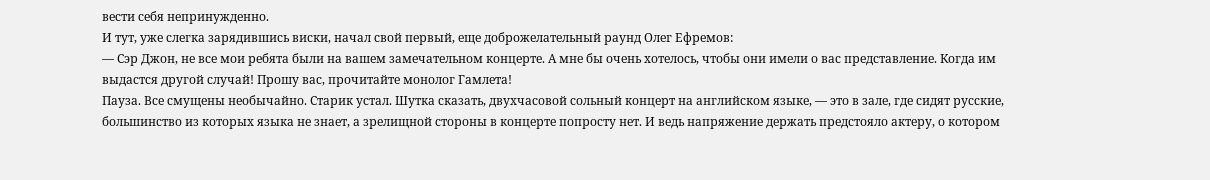вести себя непринужденно.
И тут, уже слегка зарядившись виски, начал свой первый, еще доброжелательный раунд Олег Ефремов:
— Сэр Джон, не все мои ребята были на вашем замечательном концерте. А мне бы очень хотелось, чтобы они имели о вас представление. Когда им выдастся другой случай! Прошу вас, прочитайте монолог Гамлета!
Пауза. Все смущены необычайно. Старик устал. Шутка сказать, двухчасовой сольный концерт на английском языке, — это в зале, где сидят русские, большинство из которых языка не знает, а зрелищной стороны в концерте попросту нет. И ведь напряжение держать предстояло актеру, о котором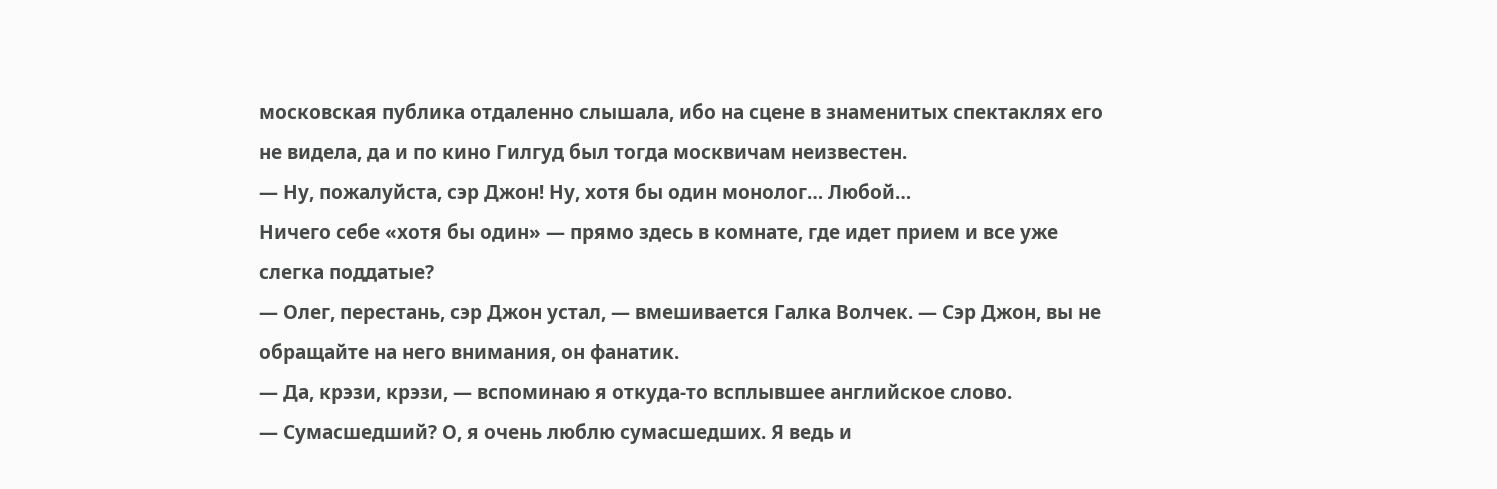московская публика отдаленно слышала, ибо на сцене в знаменитых спектаклях его не видела, да и по кино Гилгуд был тогда москвичам неизвестен.
— Ну, пожалуйста, сэр Джон! Ну, хотя бы один монолог… Любой…
Ничего себе «хотя бы один» — прямо здесь в комнате, где идет прием и все уже слегка поддатые?
— Олег, перестань, сэр Джон устал, — вмешивается Галка Волчек. — Сэр Джон, вы не обращайте на него внимания, он фанатик.
— Да, крэзи, крэзи, — вспоминаю я откуда-то всплывшее английское слово.
— Сумасшедший? О, я очень люблю сумасшедших. Я ведь и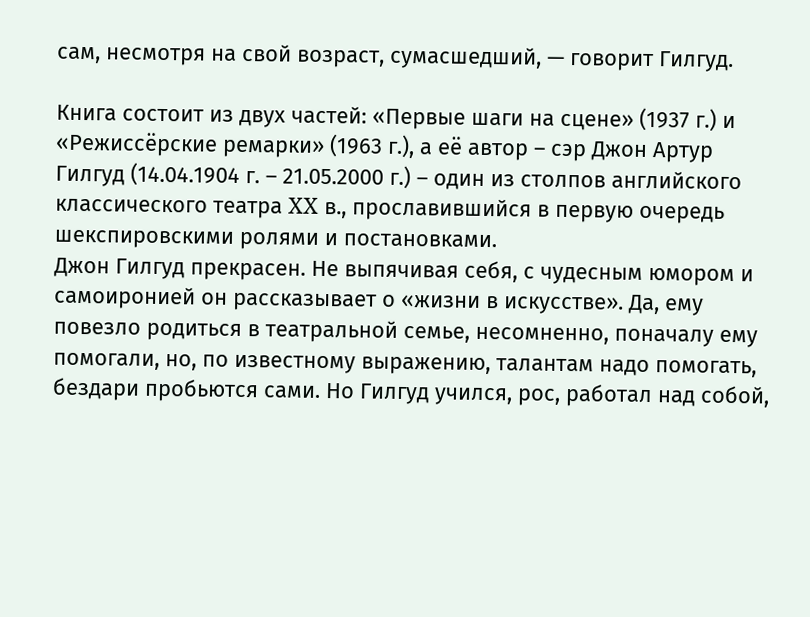сам, несмотря на свой возраст, сумасшедший, — говорит Гилгуд.

Книга состоит из двух частей: «Первые шаги на сцене» (1937 г.) и «Режиссёрские ремарки» (1963 г.), а её автор – сэр Джон Артур Гилгуд (14.04.1904 г. – 21.05.2000 г.) – один из столпов английского классического театра XX в., прославившийся в первую очередь шекспировскими ролями и постановками.
Джон Гилгуд прекрасен. Не выпячивая себя, с чудесным юмором и самоиронией он рассказывает о «жизни в искусстве». Да, ему повезло родиться в театральной семье, несомненно, поначалу ему помогали, но, по известному выражению, талантам надо помогать, бездари пробьются сами. Но Гилгуд учился, рос, работал над собой,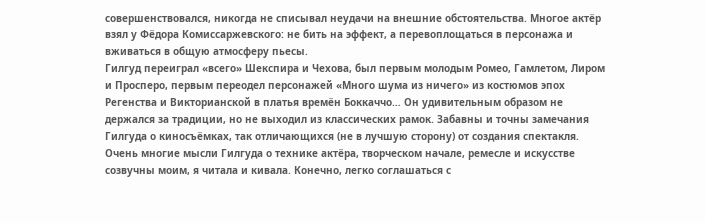совершенствовался, никогда не списывал неудачи на внешние обстоятельства. Многое актёр взял у Фёдора Комиссаржевского: не бить на эффект, а перевоплощаться в персонажа и вживаться в общую атмосферу пьесы.
Гилгуд переиграл «всего» Шекспира и Чехова, был первым молодым Ромео, Гамлетом, Лиром и Просперо, первым переодел персонажей «Много шума из ничего» из костюмов эпох Регенства и Викторианской в платья времён Боккаччо… Он удивительным образом не держался за традиции, но не выходил из классических рамок. Забавны и точны замечания Гилгуда о киносъёмках, так отличающихся (не в лучшую сторону) от создания спектакля.
Очень многие мысли Гилгуда о технике актёра, творческом начале, ремесле и искусстве созвучны моим, я читала и кивала. Конечно, легко соглашаться с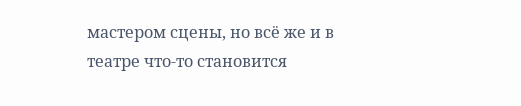мастером сцены, но всё же и в театре что-то становится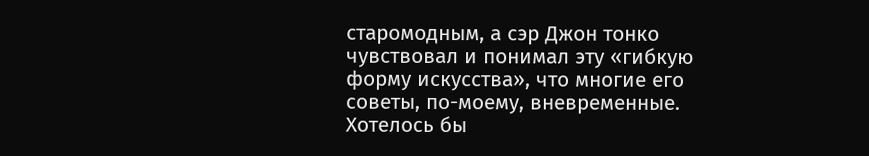старомодным, а сэр Джон тонко чувствовал и понимал эту «гибкую форму искусства», что многие его советы, по-моему, вневременные. Хотелось бы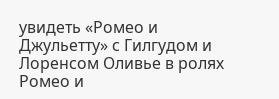увидеть «Ромео и Джульетту» с Гилгудом и Лоренсом Оливье в ролях Ромео и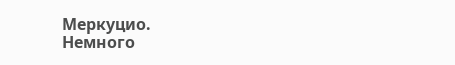Меркуцио.
Немного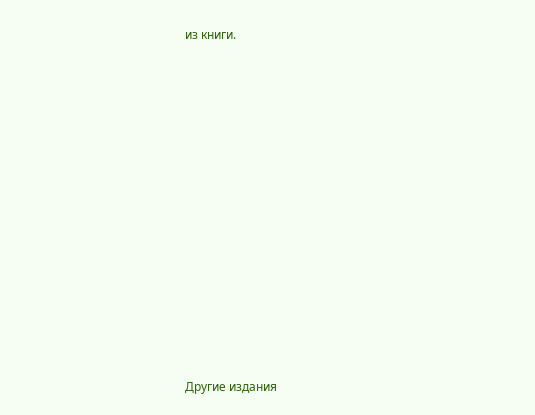из книги.



















Другие издания